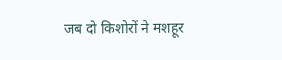जब दो किशोरों ने मशहूर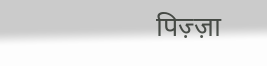पिज़्ज़ा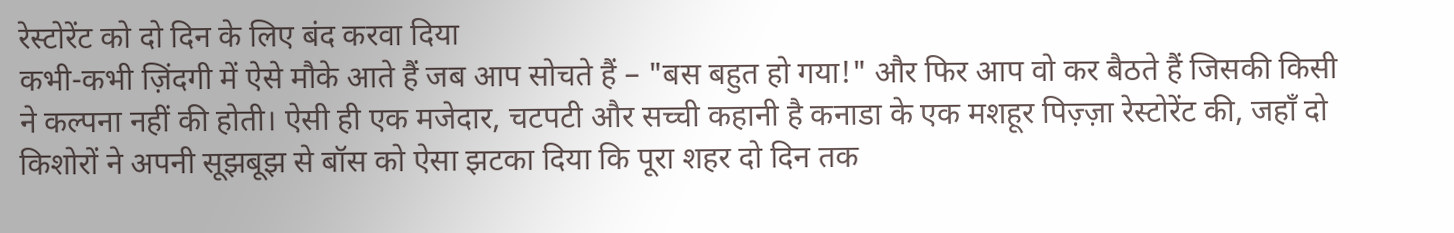रेस्टोरेंट को दो दिन के लिए बंद करवा दिया
कभी-कभी ज़िंदगी में ऐसे मौके आते हैं जब आप सोचते हैं – "बस बहुत हो गया!" और फिर आप वो कर बैठते हैं जिसकी किसी ने कल्पना नहीं की होती। ऐसी ही एक मजेदार, चटपटी और सच्ची कहानी है कनाडा के एक मशहूर पिज़्ज़ा रेस्टोरेंट की, जहाँ दो किशोरों ने अपनी सूझबूझ से बॉस को ऐसा झटका दिया कि पूरा शहर दो दिन तक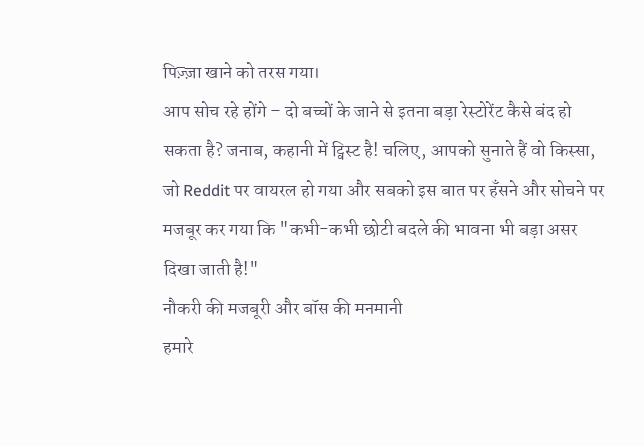पिज़्ज़ा खाने को तरस गया।
आप सोच रहे होंगे – दो बच्चों के जाने से इतना बड़ा रेस्टोरेंट कैसे बंद हो सकता है? जनाब, कहानी में ट्विस्ट है! चलिए, आपको सुनाते हैं वो किस्सा, जो Reddit पर वायरल हो गया और सबको इस बात पर हँसने और सोचने पर मजबूर कर गया कि "कभी-कभी छोटी बदले की भावना भी बड़ा असर दिखा जाती है!"
नौकरी की मजबूरी और बॉस की मनमानी
हमारे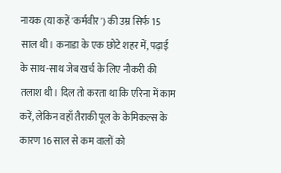नायक (या कहें 'कर्मवीर') की उम्र सिर्फ 15 साल थी। कनाडा के एक छोटे शहर में, पढ़ाई के साथ-साथ जेब खर्च के लिए नौकरी की तलाश थी। दिल तो करता था कि एरिना में काम करें, लेकिन वहाँ तैराकी पूल के केमिकल्स के कारण 16 साल से कम वालों को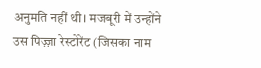अनुमति नहीं थी। मजबूरी में उन्होंने उस पिज़्ज़ा रेस्टोरेंट (जिसका नाम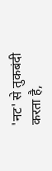'नट' से तुकबंदी करता है,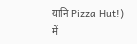यानि Pizza Hut!) में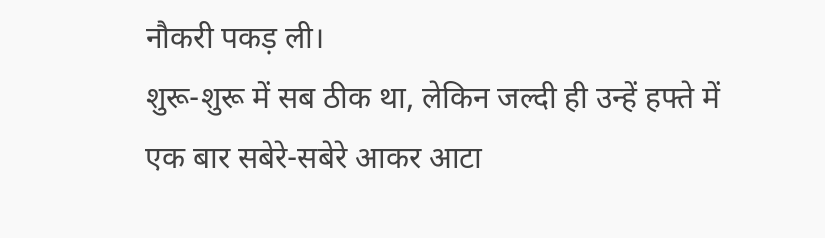नौकरी पकड़ ली।
शुरू-शुरू में सब ठीक था, लेकिन जल्दी ही उन्हें हफ्ते में एक बार सबेरे-सबेरे आकर आटा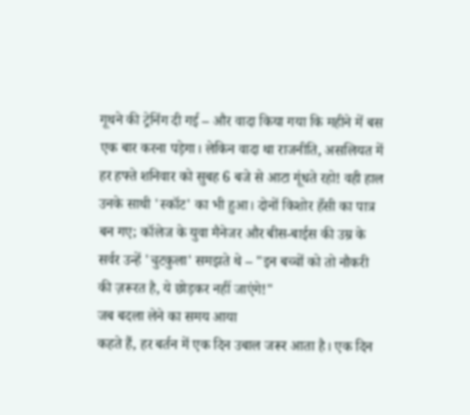गूथने की ट्रेनिंग दी गई – और वादा किया गया कि महीने में बस एक बार करना पड़ेगा। लेकिन वादा था राजनीति, असलियत में हर हफ्ते शनिवार को सुबह 6 बजे से आटा गूंधते रहो! वही हाल उनके साथी 'स्कॉट' का भी हुआ। दोनों किशोर हँसी का पात्र बन गए; कॉलेज के युवा मैनेजर और बीस-बाईस की उम्र के सर्वर उन्हें 'चुटकुला' समझते थे – "इन बच्चों को तो नौकरी की ज़रूरत है, ये छोड़कर नहीं जाएंगे!"
जब बदला लेने का समय आया
कहते हैं, हर बर्तन में एक दिन उबाल जरूर आता है। एक दिन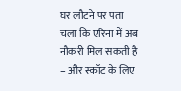घर लौटने पर पता चला कि एरिना में अब नौकरी मिल सकती है – और स्कॉट के लिए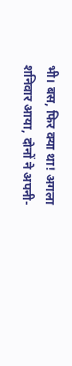भी। बस, फिर क्या था! अगला शनिवार आया, दोनों ने अपनी-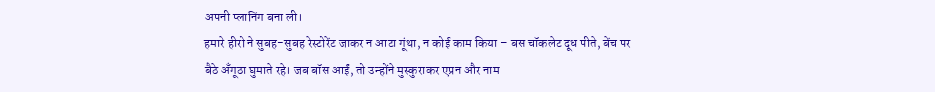अपनी प्लानिंग बना ली।
हमारे हीरो ने सुबह-सुबह रेस्टोरेंट जाकर न आटा गूंथा, न कोई काम किया – बस चॉकलेट दूध पीते, बेंच पर बैठे अँगूठा घुमाते रहे। जब बॉस आईं, तो उन्होंने मुस्कुराकर एप्रन और नाम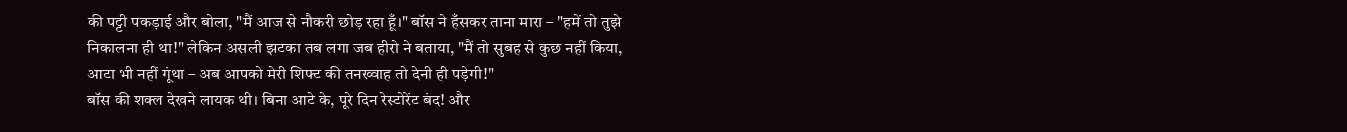की पट्टी पकड़ाई और बोला, "मैं आज से नौकरी छोड़ रहा हूँ।" बॉस ने हँसकर ताना मारा – "हमें तो तुझे निकालना ही था!" लेकिन असली झटका तब लगा जब हीरो ने बताया, "मैं तो सुबह से कुछ नहीं किया, आटा भी नहीं गूंथा – अब आपको मेरी शिफ्ट की तनख्वाह तो देनी ही पड़ेगी!"
बॉस की शक्ल देखने लायक थी। बिना आटे के, पूरे दिन रेस्टोरेंट बंद! और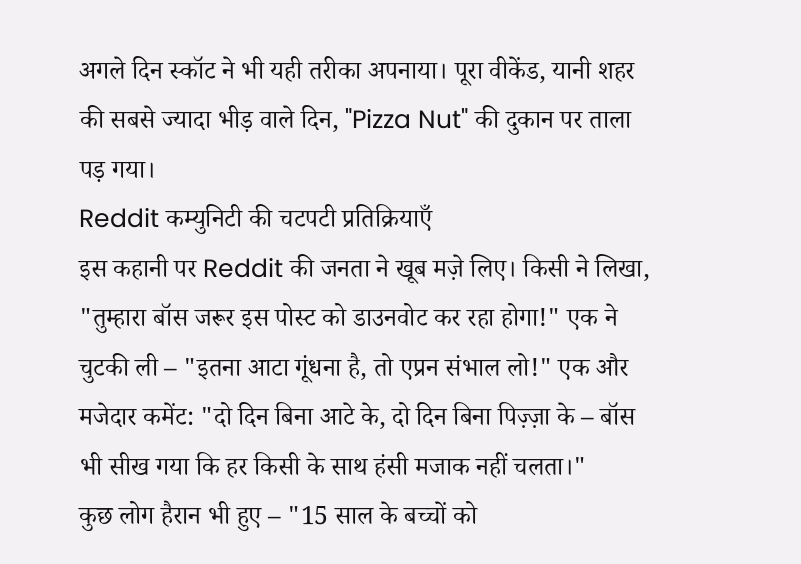अगले दिन स्कॉट ने भी यही तरीका अपनाया। पूरा वीकेंड, यानी शहर की सबसे ज्यादा भीड़ वाले दिन, "Pizza Nut" की दुकान पर ताला पड़ गया।
Reddit कम्युनिटी की चटपटी प्रतिक्रियाएँ
इस कहानी पर Reddit की जनता ने खूब मज़े लिए। किसी ने लिखा, "तुम्हारा बॉस जरूर इस पोस्ट को डाउनवोट कर रहा होगा!" एक ने चुटकी ली – "इतना आटा गूंधना है, तो एप्रन संभाल लो!" एक और मजेदार कमेंट: "दो दिन बिना आटे के, दो दिन बिना पिज़्ज़ा के – बॉस भी सीख गया कि हर किसी के साथ हंसी मजाक नहीं चलता।"
कुछ लोग हैरान भी हुए – "15 साल के बच्चों को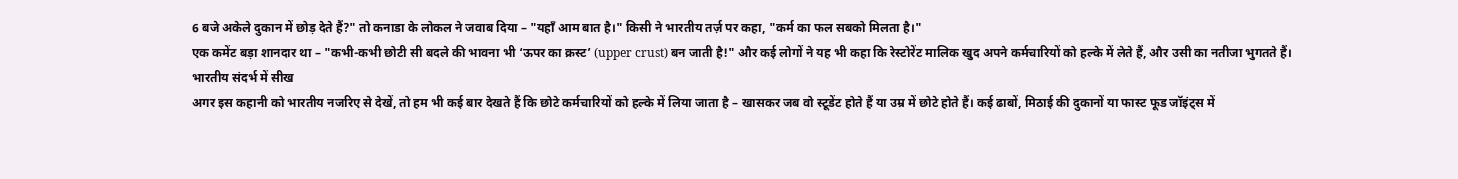6 बजे अकेले दुकान में छोड़ देते हैं?" तो कनाडा के लोकल ने जवाब दिया – "यहाँ आम बात है।" किसी ने भारतीय तर्ज़ पर कहा, "कर्म का फल सबको मिलता है।"
एक कमेंट बड़ा शानदार था – "कभी-कभी छोटी सी बदले की भावना भी ‘ऊपर का क्रस्ट’ (upper crust) बन जाती है!" और कई लोगों ने यह भी कहा कि रेस्टोरेंट मालिक खुद अपने कर्मचारियों को हल्के में लेते हैं, और उसी का नतीजा भुगतते हैं।
भारतीय संदर्भ में सीख
अगर इस कहानी को भारतीय नजरिए से देखें, तो हम भी कई बार देखते हैं कि छोटे कर्मचारियों को हल्के में लिया जाता है – खासकर जब वो स्टूडेंट होते हैं या उम्र में छोटे होते हैं। कई ढाबों, मिठाई की दुकानों या फास्ट फूड जॉइंट्स में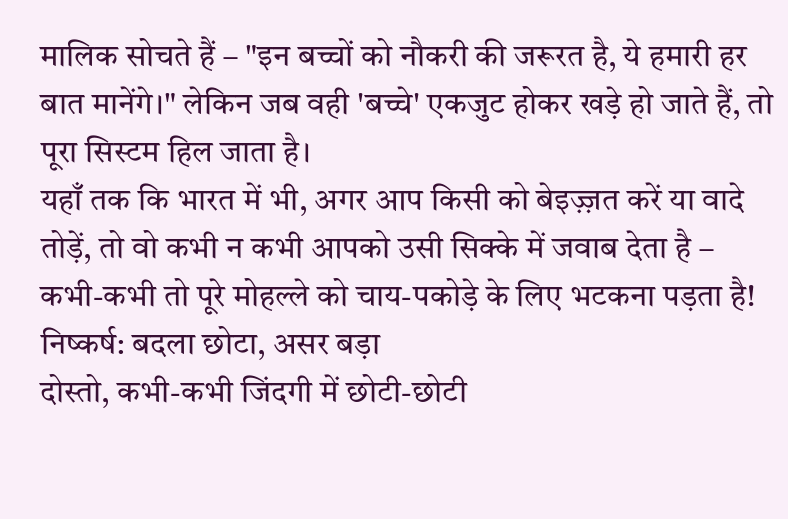मालिक सोचते हैं – "इन बच्चों को नौकरी की जरूरत है, ये हमारी हर बात मानेंगे।" लेकिन जब वही 'बच्चे' एकजुट होकर खड़े हो जाते हैं, तो पूरा सिस्टम हिल जाता है।
यहाँ तक कि भारत में भी, अगर आप किसी को बेइज़्ज़त करें या वादे तोड़ें, तो वो कभी न कभी आपको उसी सिक्के में जवाब देता है – कभी-कभी तो पूरे मोहल्ले को चाय-पकोड़े के लिए भटकना पड़ता है!
निष्कर्ष: बदला छोटा, असर बड़ा
दोस्तो, कभी-कभी जिंदगी में छोटी-छोटी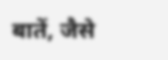बातें, जैसे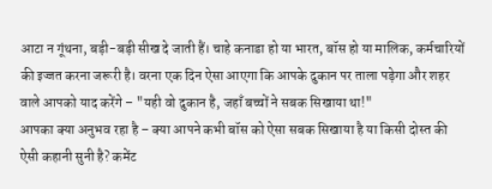आटा न गूंथना, बड़ी-बड़ी सीख दे जाती हैं। चाहे कनाडा हो या भारत, बॉस हो या मालिक, कर्मचारियों की इज्जत करना जरूरी है। वरना एक दिन ऐसा आएगा कि आपके दुकान पर ताला पड़ेगा और शहर वाले आपको याद करेंगे – "यही वो दुकान है, जहाँ बच्चों ने सबक सिखाया था!"
आपका क्या अनुभव रहा है – क्या आपने कभी बॉस को ऐसा सबक सिखाया है या किसी दोस्त की ऐसी कहानी सुनी है? कमेंट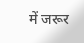में जरूर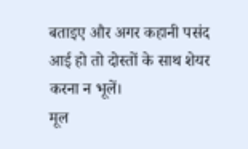बताइए और अगर कहानी पसंद आई हो तो दोस्तों के साथ शेयर करना न भूलें।
मूल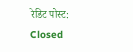रेडिट पोस्ट: Closed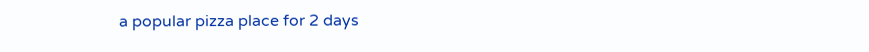a popular pizza place for 2 days